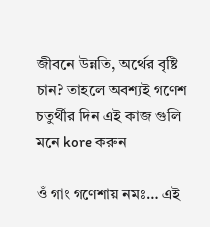জীবনে উন্নতি, অর্থের বৃষ্টি চান? তাহলে অবশ্যই গণেশ চতুর্থীর দিন এই কাজ গুলি মনে kore করুন

ওঁ গাং গণেশায় নমঃ… এই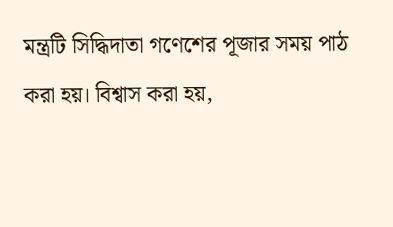মন্ত্রটি সিদ্ধিদাতা গণেশের পূজার সময় পাঠ করা হয়। বিশ্বাস করা হয়,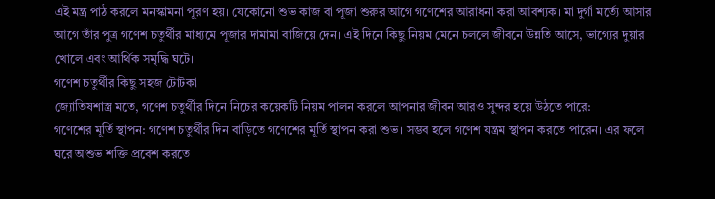এই মন্ত্র পাঠ করলে মনস্কামনা পূরণ হয়। যেকোনো শুভ কাজ বা পূজা শুরুর আগে গণেশের আরাধনা করা আবশ্যক। মা দুর্গা মর্ত্যে আসার আগে তাঁর পুত্র গণেশ চতুর্থীর মাধ্যমে পূজার দামামা বাজিয়ে দেন। এই দিনে কিছু নিয়ম মেনে চললে জীবনে উন্নতি আসে, ভাগ্যের দুয়ার খোলে এবং আর্থিক সমৃদ্ধি ঘটে।
গণেশ চতুর্থীর কিছু সহজ টোটকা
জ্যোতিষশাস্ত্র মতে, গণেশ চতুর্থীর দিনে নিচের কয়েকটি নিয়ম পালন করলে আপনার জীবন আরও সুন্দর হয়ে উঠতে পারে:
গণেশের মূর্তি স্থাপন: গণেশ চতুর্থীর দিন বাড়িতে গণেশের মূর্তি স্থাপন করা শুভ। সম্ভব হলে গণেশ যন্ত্রম স্থাপন করতে পারেন। এর ফলে ঘরে অশুভ শক্তি প্রবেশ করতে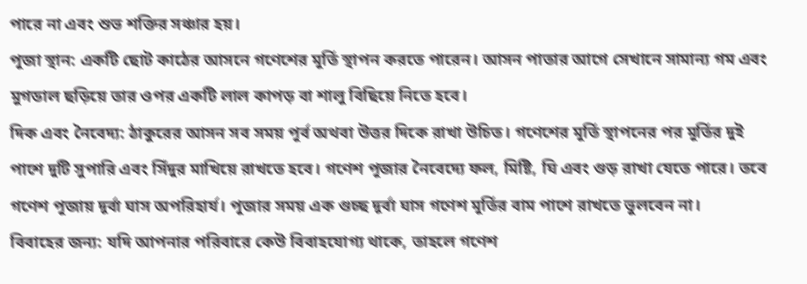পারে না এবং শুভ শক্তির সঞ্চার হয়।
পূজা স্থান: একটি ছোট কাঠের আসনে গণেশের মূর্তি স্থাপন করতে পারেন। আসন পাতার আগে সেখানে সামান্য গম এবং মুগডাল ছড়িয়ে তার ওপর একটি লাল কাপড় বা শালু বিছিয়ে নিতে হবে।
দিক এবং নৈবেদ্য: ঠাকুরের আসন সব সময় পূর্ব অথবা উত্তর দিকে রাখা উচিত। গণেশের মূর্তি স্থাপনের পর মূর্তির দুই পাশে দুটি সুপারি এবং সিঁদুর মাখিয়ে রাখতে হবে। গণেশ পূজার নৈবেদ্যে ফল, মিষ্টি, ঘি এবং গুড় রাখা যেতে পারে। তবে গণেশ পূজায় দূর্বা ঘাস অপরিহার্য। পূজার সময় এক গুচ্ছ দূর্বা ঘাস গণেশ মূর্তির বাম পাশে রাখতে ভুলবেন না।
বিবাহের জন্য: যদি আপনার পরিবারে কেউ বিবাহযোগ্য থাকে, তাহলে গণেশ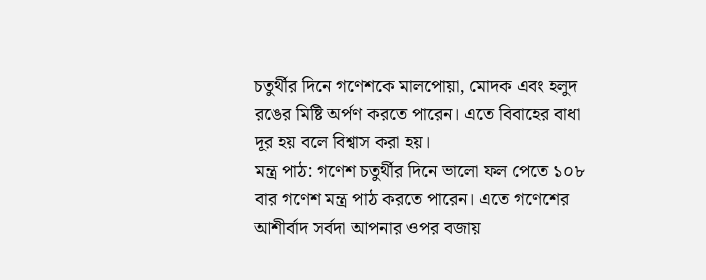চতুর্থীর দিনে গণেশকে মালপোয়া, মোদক এবং হলুদ রঙের মিষ্টি অর্পণ করতে পারেন। এতে বিবাহের বাধা দূর হয় বলে বিশ্বাস করা হয়।
মন্ত্র পাঠ: গণেশ চতুর্থীর দিনে ভালো ফল পেতে ১০৮ বার গণেশ মন্ত্র পাঠ করতে পারেন। এতে গণেশের আশীর্বাদ সর্বদা আপনার ওপর বজায়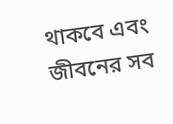থাকবে এবং জীবনের সব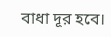বাধা দূর হবে।